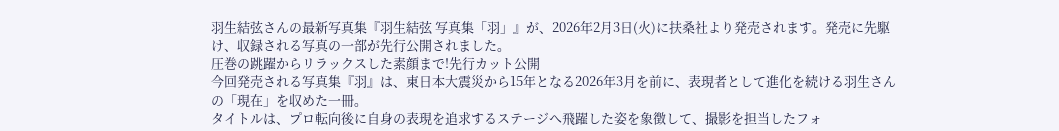羽生結弦さんの最新写真集『羽生結弦 写真集「羽」』が、2026年2月3日(火)に扶桑社より発売されます。発売に先駆け、収録される写真の一部が先行公開されました。
圧巻の跳躍からリラックスした素顔まで!先行カット公開
今回発売される写真集『羽』は、東日本大震災から15年となる2026年3月を前に、表現者として進化を続ける羽生さんの「現在」を収めた一冊。
タイトルは、プロ転向後に自身の表現を追求するステージへ飛躍した姿を象徴して、撮影を担当したフォ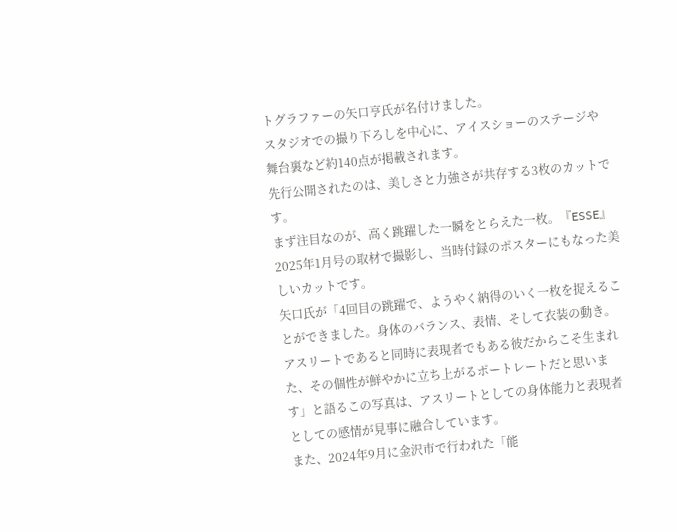トグラファーの矢口亨氏が名付けました。
スタジオでの撮り下ろしを中心に、アイスショーのステージや舞台裏など約140点が掲載されます。
先行公開されたのは、美しさと力強さが共存する3枚のカットです。
まず注目なのが、高く跳躍した一瞬をとらえた一枚。『ESSE』2025年1月号の取材で撮影し、当時付録のポスターにもなった美しいカットです。
矢口氏が「4回目の跳躍で、ようやく納得のいく一枚を捉えることができました。身体のバランス、表情、そして衣装の動き。アスリートであると同時に表現者でもある彼だからこそ生まれた、その個性が鮮やかに立ち上がるポートレートだと思います」と語るこの写真は、アスリートとしての身体能力と表現者としての感情が見事に融合しています。
また、2024年9月に金沢市で行われた「能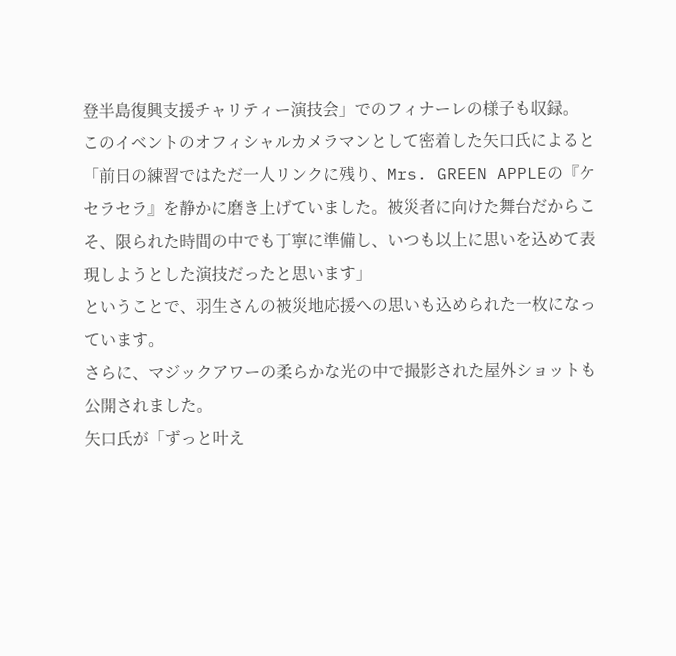登半島復興支援チャリティー演技会」でのフィナーレの様子も収録。
このイベントのオフィシャルカメラマンとして密着した矢口氏によると
「前日の練習ではただ一人リンクに残り、Mrs. GREEN APPLEの『ケセラセラ』を静かに磨き上げていました。被災者に向けた舞台だからこそ、限られた時間の中でも丁寧に準備し、いつも以上に思いを込めて表現しようとした演技だったと思います」
ということで、羽生さんの被災地応援への思いも込められた一枚になっています。
さらに、マジックアワーの柔らかな光の中で撮影された屋外ショットも公開されました。
矢口氏が「ずっと叶え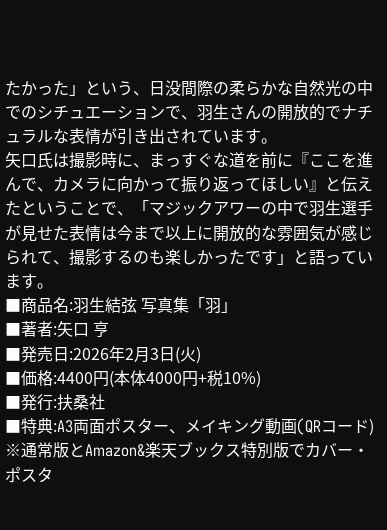たかった」という、日没間際の柔らかな自然光の中でのシチュエーションで、羽生さんの開放的でナチュラルな表情が引き出されています。
矢口氏は撮影時に、まっすぐな道を前に『ここを進んで、カメラに向かって振り返ってほしい』と伝えたということで、「マジックアワーの中で羽生選手が見せた表情は今まで以上に開放的な雰囲気が感じられて、撮影するのも楽しかったです」と語っています。
■商品名:羽生結弦 写真集「羽」
■著者:矢口 亨
■発売日:2026年2月3日(火)
■価格:4400円(本体4000円+税10%)
■発行:扶桑社
■特典:A3両面ポスター、メイキング動画(QRコード) ※通常版とAmazon&楽天ブックス特別版でカバー・ポスタ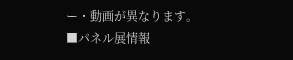ー・動画が異なります。
■パネル展情報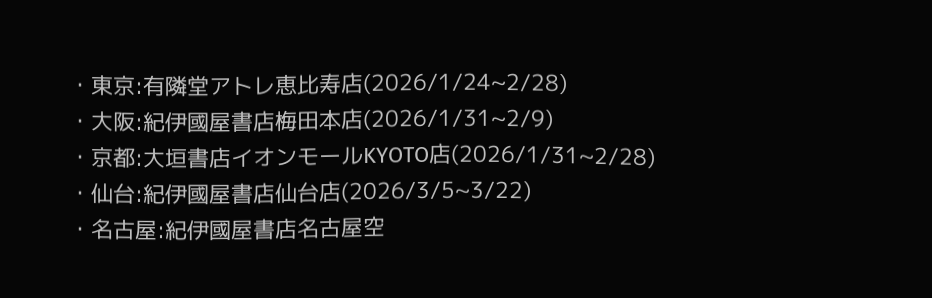・東京:有隣堂アトレ恵比寿店(2026/1/24~2/28)
・大阪:紀伊國屋書店梅田本店(2026/1/31~2/9)
・京都:大垣書店イオンモールKYOTO店(2026/1/31~2/28)
・仙台:紀伊國屋書店仙台店(2026/3/5~3/22)
・名古屋:紀伊國屋書店名古屋空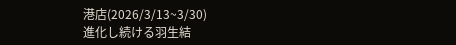港店(2026/3/13~3/30)
進化し続ける羽生結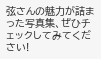弦さんの魅力が詰まった写真集、ぜひチェックしてみてください!